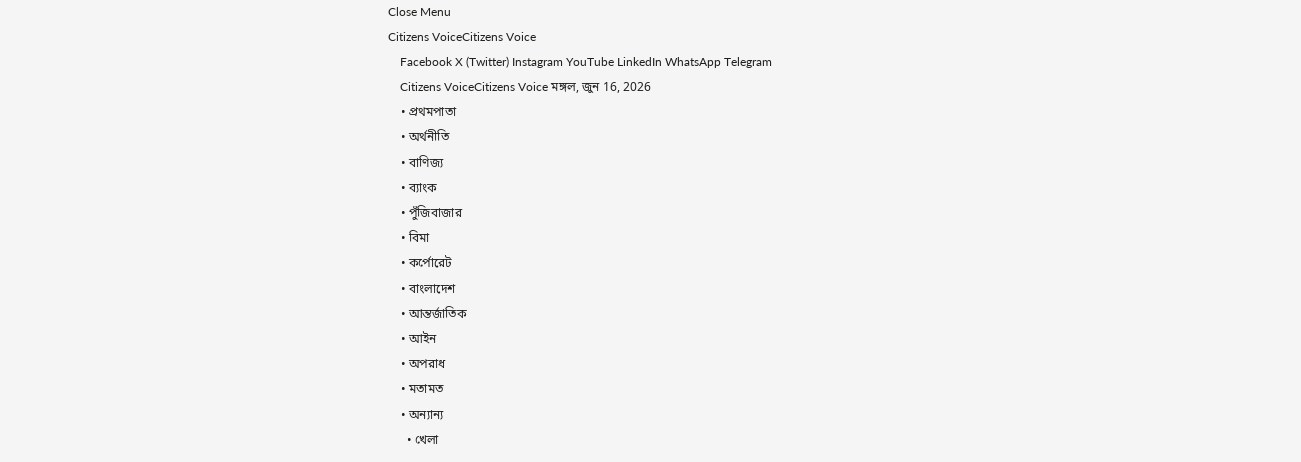Close Menu
Citizens VoiceCitizens Voice
    Facebook X (Twitter) Instagram YouTube LinkedIn WhatsApp Telegram
    Citizens VoiceCitizens Voice মঙ্গল, জুন 16, 2026
    • প্রথমপাতা
    • অর্থনীতি
    • বাণিজ্য
    • ব্যাংক
    • পুঁজিবাজার
    • বিমা
    • কর্পোরেট
    • বাংলাদেশ
    • আন্তর্জাতিক
    • আইন
    • অপরাধ
    • মতামত
    • অন্যান্য
      • খেলা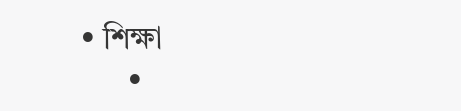• শিক্ষা
      •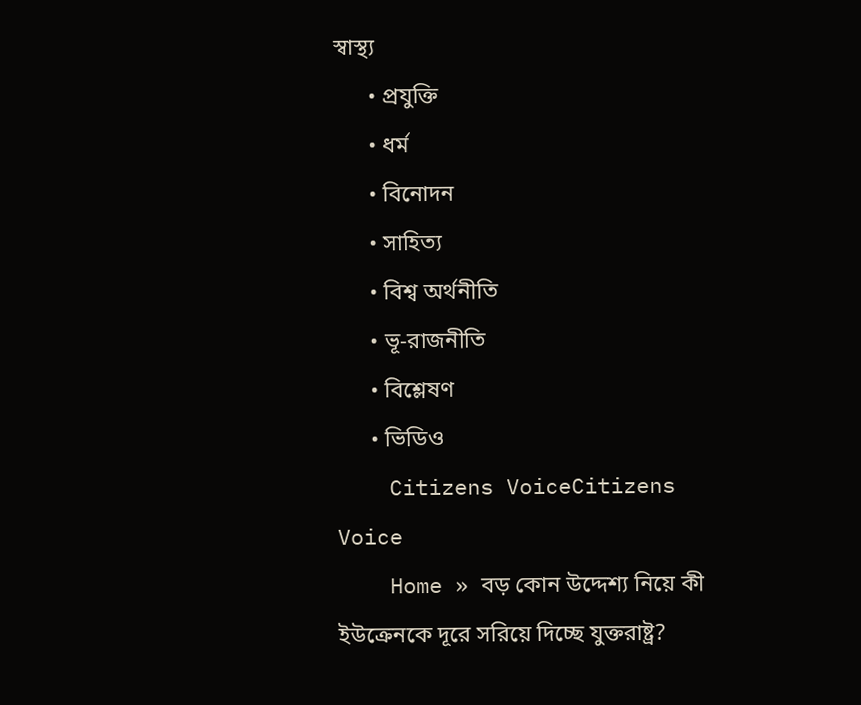স্বাস্থ্য
      • প্রযুক্তি
      • ধর্ম
      • বিনোদন
      • সাহিত্য
      • বিশ্ব অর্থনীতি
      • ভূ-রাজনীতি
      • বিশ্লেষণ
      • ভিডিও
    Citizens VoiceCitizens Voice
    Home » বড় কোন উদ্দেশ্য নিয়ে কী ইউক্রেনকে দূরে সরিয়ে দিচ্ছে যুক্তরাষ্ট্র?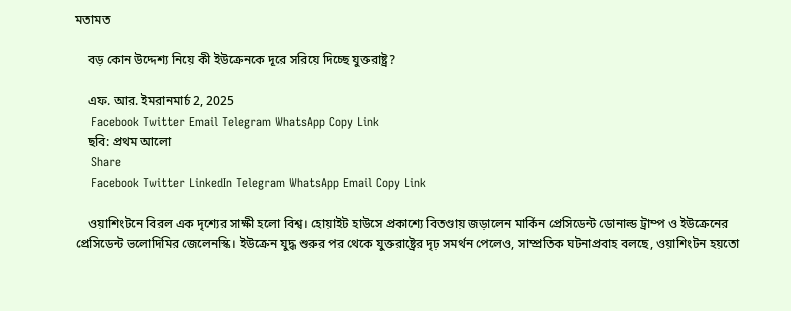মতামত

    বড় কোন উদ্দেশ্য নিয়ে কী ইউক্রেনকে দূরে সরিয়ে দিচ্ছে যুক্তরাষ্ট্র?

    এফ. আর. ইমরানমার্চ 2, 2025
    Facebook Twitter Email Telegram WhatsApp Copy Link
    ছবি: প্রথম আলো
    Share
    Facebook Twitter LinkedIn Telegram WhatsApp Email Copy Link

    ওয়াশিংটনে বিরল এক দৃশ্যের সাক্ষী হলো বিশ্ব। হোয়াইট হাউসে প্রকাশ্যে বিতণ্ডায় জড়ালেন মার্কিন প্রেসিডেন্ট ডোনাল্ড ট্রাম্প ও ইউক্রেনের প্রেসিডেন্ট ভলোদিমির জেলেনস্কি। ইউক্রেন যুদ্ধ শুরুর পর থেকে যুক্তরাষ্ট্রের দৃঢ় সমর্থন পেলেও, সাম্প্রতিক ঘটনাপ্রবাহ বলছে, ওয়াশিংটন হয়তো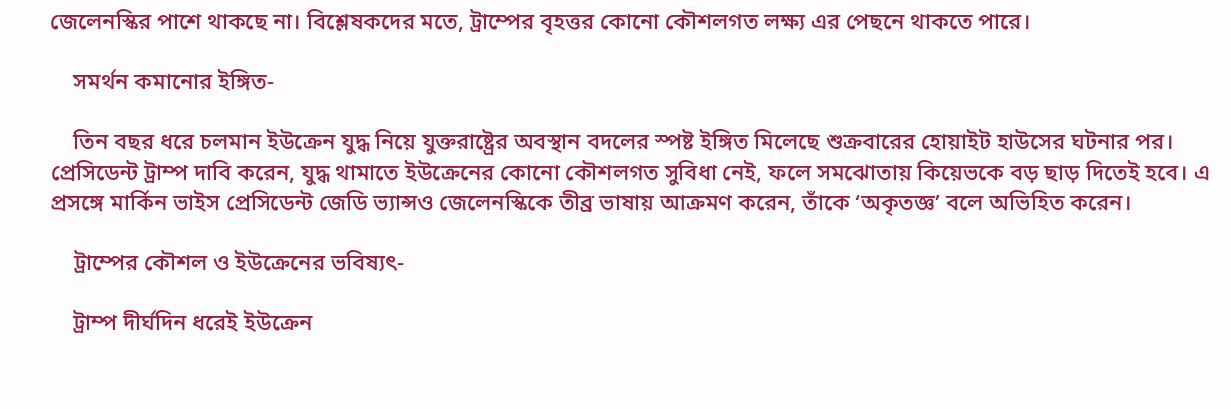জেলেনস্কির পাশে থাকছে না। বিশ্লেষকদের মতে, ট্রাম্পের বৃহত্তর কোনো কৌশলগত লক্ষ্য এর পেছনে থাকতে পারে।

    সমর্থন কমানোর ইঙ্গিত-

    তিন বছর ধরে চলমান ইউক্রেন যুদ্ধ নিয়ে যুক্তরাষ্ট্রের অবস্থান বদলের স্পষ্ট ইঙ্গিত মিলেছে শুক্রবারের হোয়াইট হাউসের ঘটনার পর। প্রেসিডেন্ট ট্রাম্প দাবি করেন, যুদ্ধ থামাতে ইউক্রেনের কোনো কৌশলগত সুবিধা নেই, ফলে সমঝোতায় কিয়েভকে বড় ছাড় দিতেই হবে। এ প্রসঙ্গে মার্কিন ভাইস প্রেসিডেন্ট জেডি ভ্যান্সও জেলেনস্কিকে তীব্র ভাষায় আক্রমণ করেন, তাঁকে ‘অকৃতজ্ঞ’ বলে অভিহিত করেন।

    ট্রাম্পের কৌশল ও ইউক্রেনের ভবিষ্যৎ-

    ট্রাম্প দীর্ঘদিন ধরেই ইউক্রেন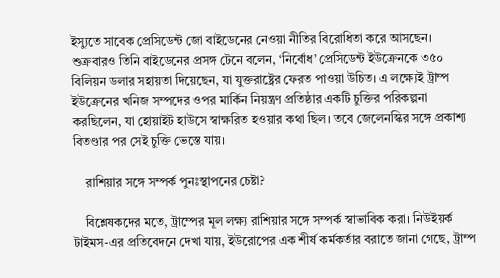ইস্যুতে সাবেক প্রেসিডেন্ট জো বাইডেনের নেওয়া নীতির বিরোধিতা করে আসছেন। শুক্রবারও তিনি বাইডেনের প্রসঙ্গ টেনে বলেন, ‘নির্বোধ’ প্রেসিডেন্ট ইউক্রেনকে ৩৫০ বিলিয়ন ডলার সহায়তা দিয়েছেন, যা যুক্তরাষ্ট্রের ফেরত পাওয়া উচিত। এ লক্ষ্যেই ট্রাম্প ইউক্রেনের খনিজ সম্পদের ওপর মার্কিন নিয়ন্ত্রণ প্রতিষ্ঠার একটি চুক্তির পরিকল্পনা করছিলেন, যা হোয়াইট হাউসে স্বাক্ষরিত হওয়ার কথা ছিল। তবে জেলেনস্কির সঙ্গে প্রকাশ্য বিতণ্ডার পর সেই চুক্তি ভেস্তে যায়।

    রাশিয়ার সঙ্গে সম্পর্ক পুনঃস্থাপনের চেষ্টা?

    বিশ্লেষকদের মতে, ট্রাম্পের মূল লক্ষ্য রাশিয়ার সঙ্গে সম্পর্ক স্বাভাবিক করা। নিউইয়র্ক টাইমস-এর প্রতিবেদনে দেখা যায়, ইউরোপের এক শীর্ষ কর্মকর্তার বরাতে জানা গেছে, ট্রাম্প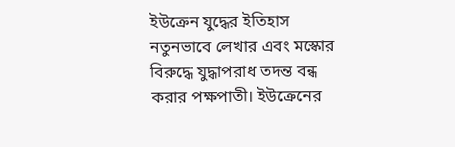ইউক্রেন যুদ্ধের ইতিহাস নতুনভাবে লেখার এবং মস্কোর বিরুদ্ধে যুদ্ধাপরাধ তদন্ত বন্ধ করার পক্ষপাতী। ইউক্রেনের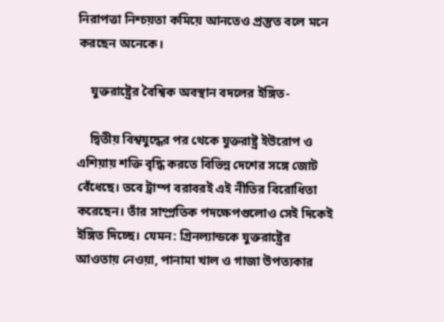নিরাপত্তা নিশ্চয়তা কমিয়ে আনতেও প্রস্তুত বলে মনে করছেন অনেকে।

    যুক্তরাষ্ট্রের বৈশ্বিক অবস্থান বদলের ইঙ্গিত-

    দ্বিতীয় বিশ্বযুদ্ধের পর থেকে যুক্তরাষ্ট্র ইউরোপ ও এশিয়ায় শক্তি বৃদ্ধি করতে বিভিন্ন দেশের সঙ্গে জোট বেঁধেছে। তবে ট্রাম্প বরাবরই এই নীতির বিরোধিতা করেছেন। তাঁর সাম্প্রতিক পদক্ষেপগুলোও সেই দিকেই ইঙ্গিত দিচ্ছে। যেমন: গ্রিনল্যান্ডকে যুক্তরাষ্ট্রের আওতায় নেওয়া, পানামা খাল ও গাজা উপত্যকার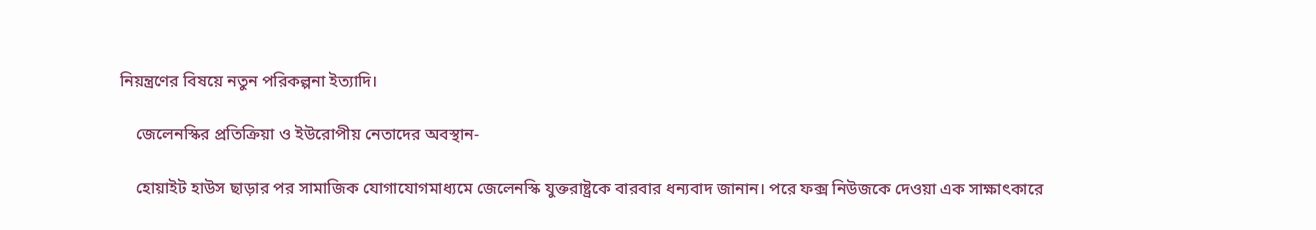নিয়ন্ত্রণের বিষয়ে নতুন পরিকল্পনা ইত্যাদি।

    জেলেনস্কির প্রতিক্রিয়া ও ইউরোপীয় নেতাদের অবস্থান-

    হোয়াইট হাউস ছাড়ার পর সামাজিক যোগাযোগমাধ্যমে জেলেনস্কি যুক্তরাষ্ট্রকে বারবার ধন্যবাদ জানান। পরে ফক্স নিউজকে দেওয়া এক সাক্ষাৎকারে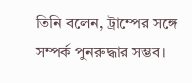তিনি বলেন, ট্রাম্পের সঙ্গে সম্পর্ক পুনরুদ্ধার সম্ভব।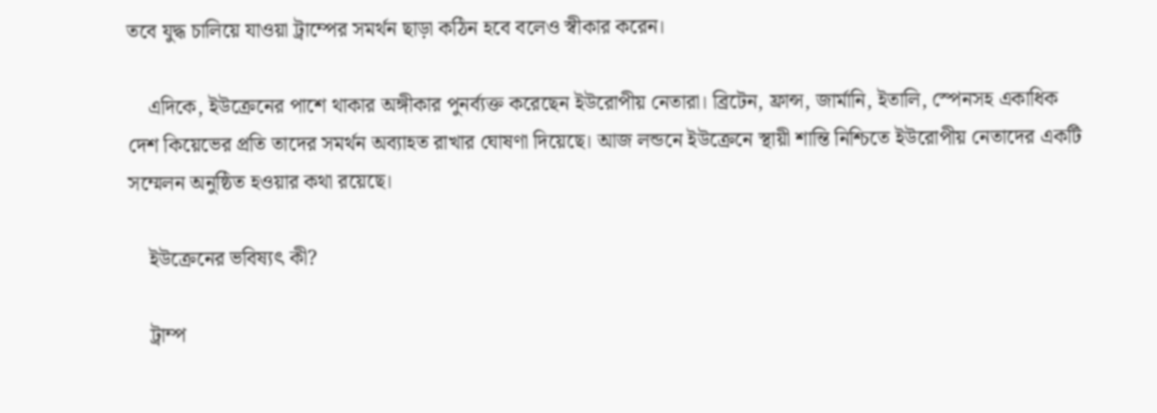তবে যুদ্ধ চালিয়ে যাওয়া ট্রাম্পের সমর্থন ছাড়া কঠিন হবে বলেও স্বীকার করেন।

    এদিকে, ইউক্রেনের পাশে থাকার অঙ্গীকার পুনর্ব্যক্ত করেছেন ইউরোপীয় নেতারা। ব্রিটেন, ফ্রান্স, জার্মানি, ইতালি, স্পেনসহ একাধিক দেশ কিয়েভের প্রতি তাদের সমর্থন অব্যাহত রাখার ঘোষণা দিয়েছে। আজ লন্ডনে ইউক্রেনে স্থায়ী শান্তি নিশ্চিতে ইউরোপীয় নেতাদের একটি সম্মেলন অনুষ্ঠিত হওয়ার কথা রয়েছে।

    ইউক্রেনের ভবিষ্যৎ কী?

    ট্রাম্প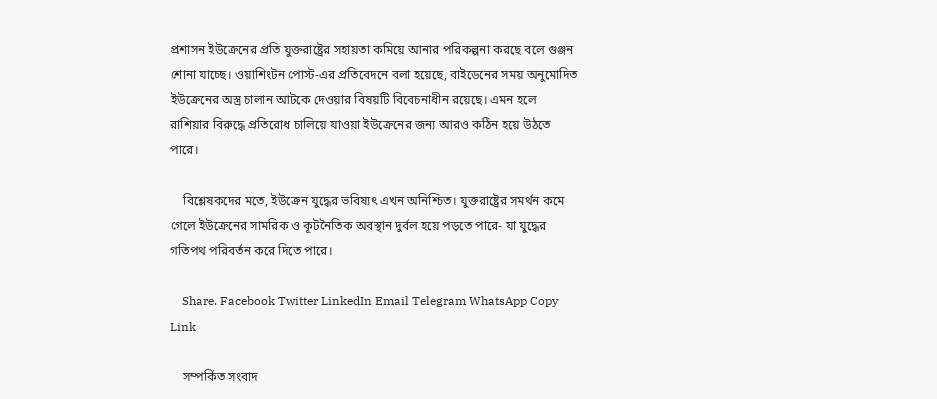প্রশাসন ইউক্রেনের প্রতি যুক্তরাষ্ট্রের সহায়তা কমিয়ে আনার পরিকল্পনা করছে বলে গুঞ্জন শোনা যাচ্ছে। ওয়াশিংটন পোস্ট-এর প্রতিবেদনে বলা হয়েছে, বাইডেনের সময় অনুমোদিত ইউক্রেনের অস্ত্র চালান আটকে দেওয়ার বিষয়টি বিবেচনাধীন রয়েছে। এমন হলে রাশিয়ার বিরুদ্ধে প্রতিরোধ চালিয়ে যাওয়া ইউক্রেনের জন্য আরও কঠিন হয়ে উঠতে পারে।

    বিশ্লেষকদের মতে, ইউক্রেন যুদ্ধের ভবিষ্যৎ এখন অনিশ্চিত। যুক্তরাষ্ট্রের সমর্থন কমে গেলে ইউক্রেনের সামরিক ও কূটনৈতিক অবস্থান দুর্বল হয়ে পড়তে পারে- যা যুদ্ধের গতিপথ পরিবর্তন করে দিতে পারে।

    Share. Facebook Twitter LinkedIn Email Telegram WhatsApp Copy Link

    সম্পর্কিত সংবাদ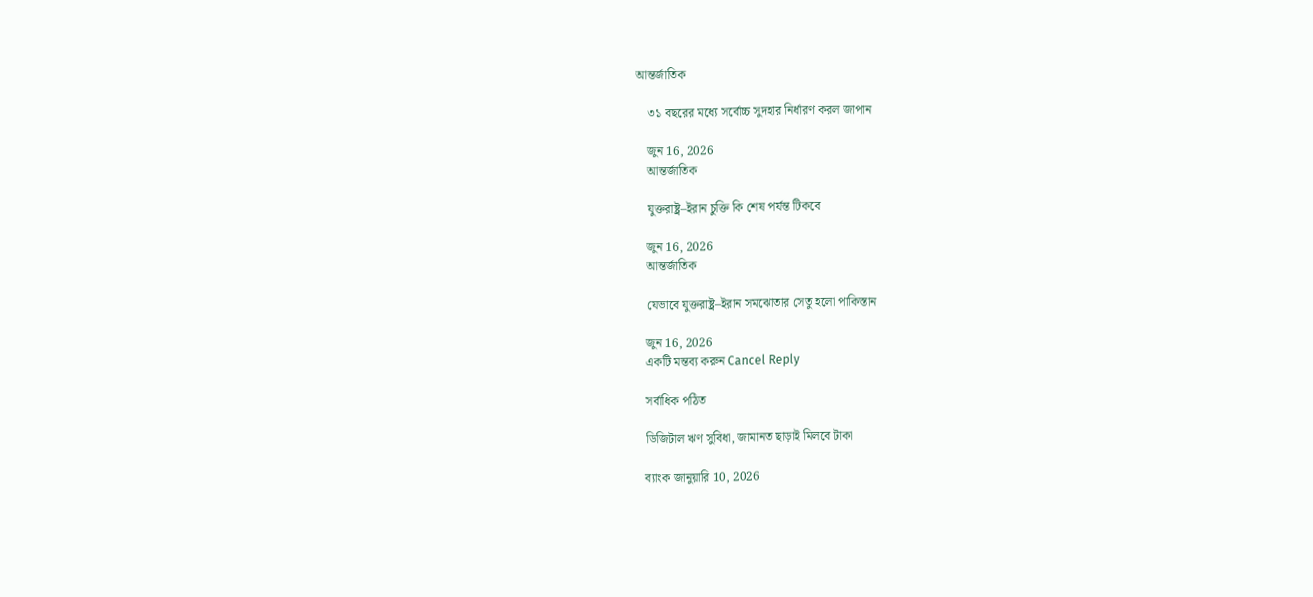আন্তর্জাতিক

    ৩১ বছরের মধ্যে সর্বোচ্চ সুদহার নির্ধারণ করল জাপান

    জুন 16, 2026
    আন্তর্জাতিক

    যুক্তরাষ্ট্র–ইরান চুক্তি কি শেষ পর্যন্ত টিকবে

    জুন 16, 2026
    আন্তর্জাতিক

    যেভাবে যুক্তরাষ্ট্র–ইরান সমঝোতার সেতু হলো পাকিস্তান

    জুন 16, 2026
    একটি মন্তব্য করুন Cancel Reply

    সর্বাধিক পঠিত

    ডিজিটাল ঋণ সুবিধা, জামানত ছাড়াই মিলবে টাকা

    ব্যাংক জানুয়ারি 10, 2026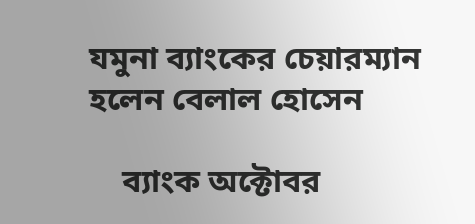যমুনা ব্যাংকের চেয়ারম্যান হলেন বেলাল হোসেন

    ব্যাংক অক্টোবর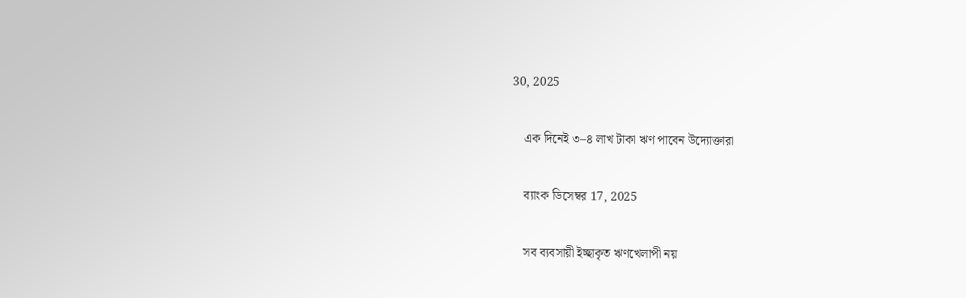30, 2025

    এক দিনেই ৩–৪ লাখ টাকা ঋণ পাবেন উদ্যোক্তারা

    ব্যাংক ডিসেম্বর 17, 2025

    সব ব্যবসায়ী ইচ্ছাকৃত ঋণখেলাপী নয়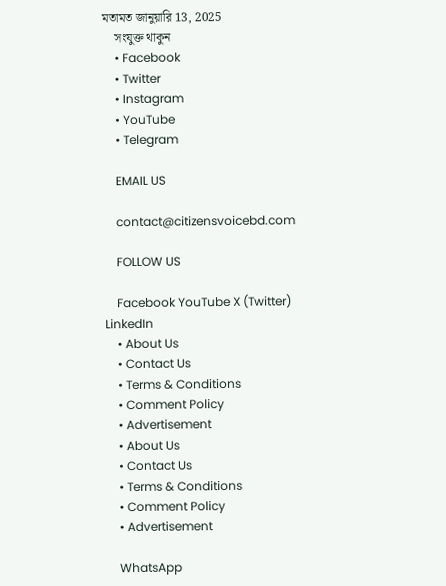মতামত জানুয়ারি 13, 2025
    সংযুক্ত থাকুন
    • Facebook
    • Twitter
    • Instagram
    • YouTube
    • Telegram

    EMAIL US

    contact@citizensvoicebd.com

    FOLLOW US

    Facebook YouTube X (Twitter) LinkedIn
    • About Us
    • Contact Us
    • Terms & Conditions
    • Comment Policy
    • Advertisement
    • About Us
    • Contact Us
    • Terms & Conditions
    • Comment Policy
    • Advertisement

    WhatsApp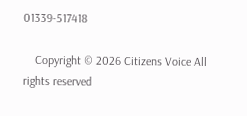01339-517418

    Copyright © 2026 Citizens Voice All rights reserved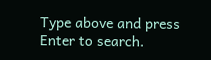Type above and press Enter to search.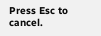Press Esc to cancel.